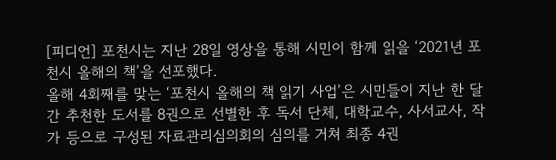[피디언] 포천시는 지난 28일 영상을 통해 시민이 함께 읽을 ‘2021년 포천시 올해의 책’을 선포했다.
올해 4회째를 맞는 ‘포천시 올해의 책 읽기 사업’은 시민들이 지난 한 달간 추천한 도서를 8권으로 선별한 후 독서 단체, 대학교수, 사서교사, 작가 등으로 구성된 자료관리심의회의 심의를 거쳐 최종 4권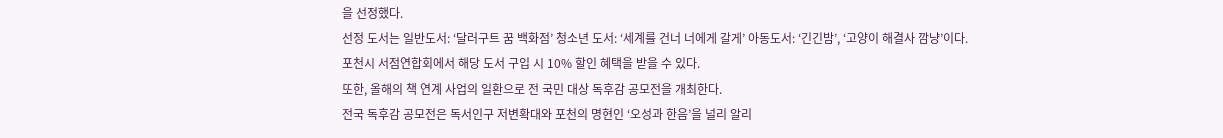을 선정했다.
선정 도서는 일반도서: ‘달러구트 꿈 백화점’ 청소년 도서: ‘세계를 건너 너에게 갈게’ 아동도서: ‘긴긴밤’, ‘고양이 해결사 깜냥’이다.
포천시 서점연합회에서 해당 도서 구입 시 10% 할인 혜택을 받을 수 있다.
또한, 올해의 책 연계 사업의 일환으로 전 국민 대상 독후감 공모전을 개최한다.
전국 독후감 공모전은 독서인구 저변확대와 포천의 명현인 ‘오성과 한음’을 널리 알리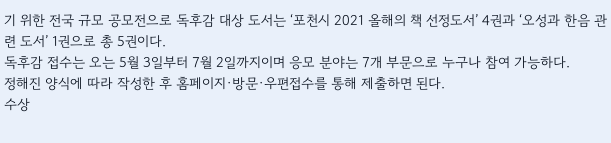기 위한 전국 규모 공모전으로 독후감 대상 도서는 ‘포천시 2021 올해의 책 선정도서’ 4권과 ‘오성과 한음 관련 도서’ 1권으로 총 5권이다.
독후감 접수는 오는 5월 3일부터 7월 2일까지이며 응모 분야는 7개 부문으로 누구나 참여 가능하다.
정해진 양식에 따라 작성한 후 홈페이지·방문·우편접수를 통해 제출하면 된다.
수상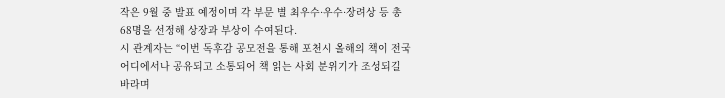작은 9월 중 발표 예정이며 각 부문 별 최우수·우수·장려상 등 총 68명을 선정해 상장과 부상이 수여된다.
시 관계자는 “이번 독후감 공모전을 통해 포천시 올해의 책이 전국 어디에서나 공유되고 소통되어 책 읽는 사회 분위기가 조성되길 바라며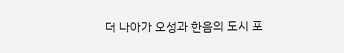더 나아가 오성과 한음의 도시 포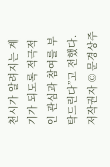천시가 알려지는 계기가 되도록 적극적인 관심과 참여를 부탁드린다”고 전했다.
저작권자 © 문경상주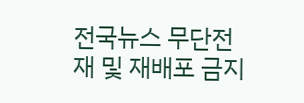전국뉴스 무단전재 및 재배포 금지